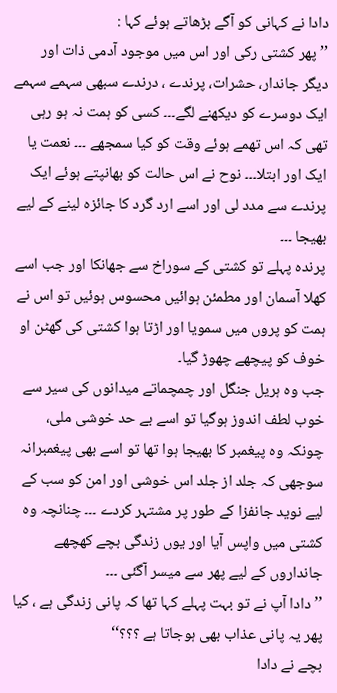دادا نے کہانی کو آگے بڑھاتے ہوئے کہا :
’’ پھر کشتی رکی اور اس میں موجود آدمی ذات اور دیگر جاندار، حشرات، پرندے ، درندے سبھی سہمے سہمے ایک دوسرے کو دیکھنے لگے۔۔۔ کسی کو ہمت نہ ہو رہی تھی کہ اس تھمے ہوئے وقت کو کیا سمجھے ۔۔۔ نعمت یا ایک اور ابتلا۔۔۔ نوح نے اس حالت کو بھانپتے ہوئے ایک پرندے سے مدد لی اور اسے ارد گرد کا جائزہ لینے کے لیے بھیجا ۔۔۔
پرندہ پہلے تو کشتی کے سوراخ سے جھانکا اور جب اسے کھلا آسمان اور مطمئن ہوائیں محسوس ہوئیں تو اس نے ہمت کو پروں میں سمویا اور اڑتا ہوا کشتی کی گھٹن او خوف کو پیچھے چھوڑ گیا۔
جب وہ ہریل جنگل اور چمچماتے میدانوں کی سیر سے خوب لطف اندوز ہوگیا تو اسے بے حد خوشی ملی، چونکہ وہ پیغمبر کا بھیجا ہوا تھا تو اسے بھی پیغمبرانہ سوجھی کہ جلد از جلد اس خوشی اور امن کو سب کے لیے نوید جانفزا کے طور پر مشتہر کردے ۔۔۔ چنانچہ وہ کشتی میں واپس آیا اور یوں زندگی بچے کھچھے جانداروں کے لیے پھر سے میسر آگئی ۔۔۔
’’دادا آپ نے تو بہت پہلے کہا تھا کہ پانی زندگی ہے ، کیا پھر یہ پانی عذاب بھی ہوجاتا ہے ؟؟؟‘‘
بچے نے دادا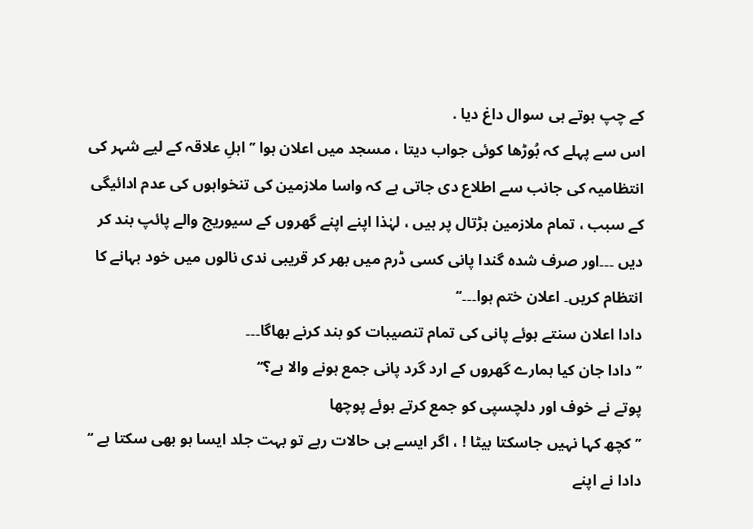کے چپ ہوتے ہی سوال داغ دیا .
اس سے پہلے کہ بُوڑھا کوئی جواب دیتا ، مسجد میں اعلان ہوا ’’ اہلِ علاقہ کے لیے شہر کی انتظامیہ کی جانب سے اطلاع دی جاتی ہے کہ واسا ملازمین کی تنخواہوں کی عدم ادائیگی کے سبب ، تمام ملازمین ہڑتال پر ہیں ، لہٰذا اپنے اپنے گھروں کے سیوریج والے پائپ بند کر دیں ۔۔۔اور صرف شدہ گندا پانی کسی ڈرم میں بھر کر قریبی ندی نالوں میں خود بہانے کا انتظام کریں۔ اعلان ختم ہوا۔۔۔‘‘
دادا اعلان سنتے ہوئے پانی کی تمام تنصیبات کو بند کرنے بھاگا۔۔۔
’’دادا جان کیا ہمارے گھروں کے ارد گرد پانی جمع ہونے والا ہے؟‘‘
پوتے نے خوف اور دلچسپی کو جمع کرتے ہوئے پوچھا
’’کچھ کہا نہیں جاسکتا بیٹا ! ، اگر ایسے ہی حالات رہے تو بہت جلد ایسا ہو بھی سکتا ہے ‘‘
دادا نے اپنے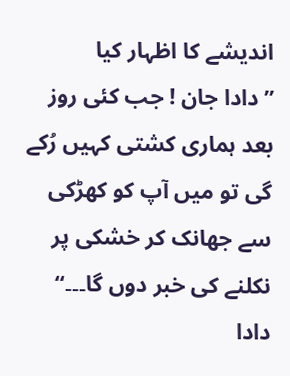اندیشے کا اظہار کیا
’’دادا جان ! جب کئی روز بعد ہماری کشتی کہیں رُکے گی تو میں آپ کو کھڑکی سے جھانک کر خشکی پر نکلنے کی خبر دوں گا۔۔۔‘‘
دادا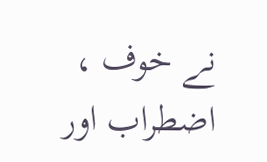نے خوف ، اضطراب اور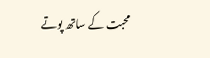محبت کے ساتھ پوتے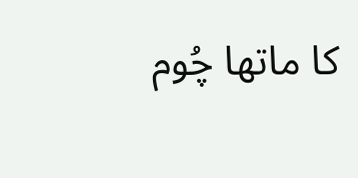کا ماتھا چُوم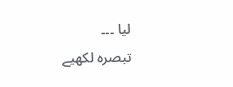لیا ۔۔۔
تبصرہ لکھیے